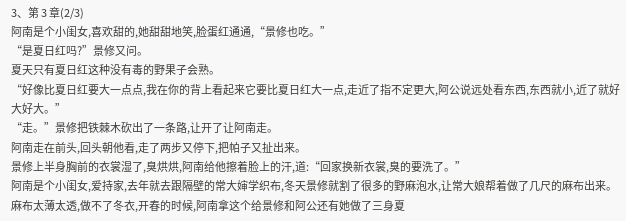3、第 3 章(2/3)
阿南是个小闺女,喜欢甜的,她甜甜地笑,脸蛋红通通,“景修也吃。”
“是夏日红吗?”景修又问。
夏天只有夏日红这种没有毒的野果子会熟。
“好像比夏日红要大一点点,我在你的背上看起来它要比夏日红大一点,走近了指不定更大,阿公说远处看东西,东西就小,近了就好大好大。”
“走。”景修把铁棘木砍出了一条路,让开了让阿南走。
阿南走在前头,回头朝他看,走了两步又停下,把帕子又扯出来。
景修上半身胸前的衣裳湿了,臭烘烘,阿南给他擦着脸上的汗,道:“回家换新衣裳,臭的要洗了。”
阿南是个小闺女,爱持家,去年就去跟隔壁的常大婶学织布,冬天景修就割了很多的野麻泡水,让常大娘帮着做了几尺的麻布出来。
麻布太薄太透,做不了冬衣,开春的时候,阿南拿这个给景修和阿公还有她做了三身夏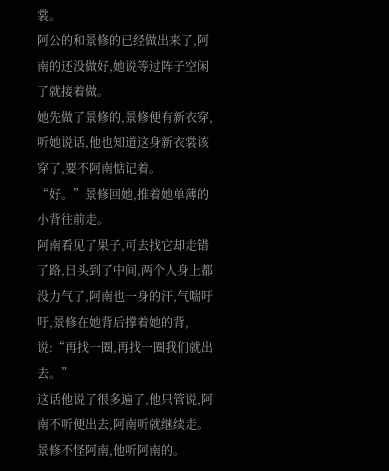裳。
阿公的和景修的已经做出来了,阿南的还没做好,她说等过阵子空闲了就接着做。
她先做了景修的,景修便有新衣穿,听她说话,他也知道这身新衣裳该穿了,要不阿南惦记着。
“好。”景修回她,推着她单薄的小背往前走。
阿南看见了果子,可去找它却走错了路,日头到了中间,两个人身上都没力气了,阿南也一身的汗,气喘吁吁,景修在她背后撑着她的背,说:“再找一圈,再找一圈我们就出去。”
这话他说了很多遍了,他只管说,阿南不听便出去,阿南听就继续走。
景修不怪阿南,他听阿南的。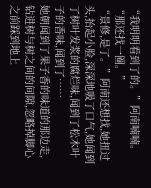“我明明看到了的。”阿南喃喃。
“那还找一圈。”
“景修,是了。”阿南还想找,她扭过头,抬起小脸,深深地吸了口气,她闻到了树叶发浆的腐烂味,闻到了松木叶子的香味,闻到了……
她朝闻到了果子香的味道的那边走,钻进树与树之间的间隙,忽略掉脚心之前踩到地上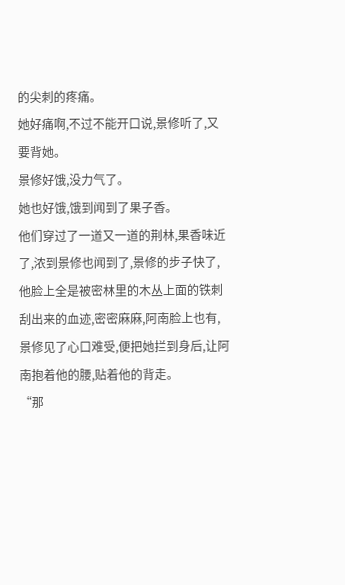的尖刺的疼痛。
她好痛啊,不过不能开口说,景修听了,又要背她。
景修好饿,没力气了。
她也好饿,饿到闻到了果子香。
他们穿过了一道又一道的荆林,果香味近了,浓到景修也闻到了,景修的步子快了,他脸上全是被密林里的木丛上面的铁刺刮出来的血迹,密密麻麻,阿南脸上也有,景修见了心口难受,便把她拦到身后,让阿南抱着他的腰,贴着他的背走。
“那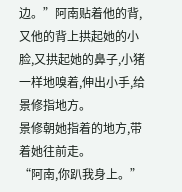边。”阿南贴着他的背,又他的背上拱起她的小脸,又拱起她的鼻子,小猪一样地嗅着,伸出小手,给景修指地方。
景修朝她指着的地方,带着她往前走。
“阿南,你趴我身上。”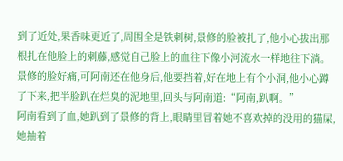到了近处,果香味更近了,周围全是铁刺树,景修的脸被扎了,他小心拔出那根扎在他脸上的刺藤,感觉自己脸上的血往下像小河流水一样地往下淌。
景修的脸好痛,可阿南还在他身后,他要挡着,好在地上有个小洞,他小心蹲了下来,把半脸趴在烂臭的泥地里,回头与阿南道:“阿南,趴啊。”
阿南看到了血,她趴到了景修的背上,眼睛里冒着她不喜欢掉的没用的猫屎,她抽着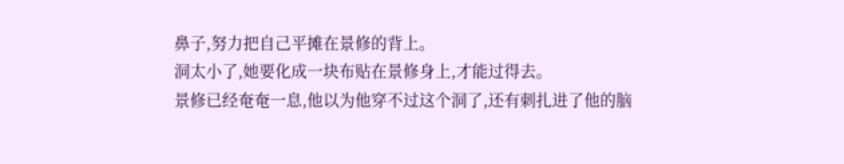鼻子,努力把自己平摊在景修的背上。
洞太小了,她要化成一块布贴在景修身上,才能过得去。
景修已经奄奄一息,他以为他穿不过这个洞了,还有刺扎进了他的脑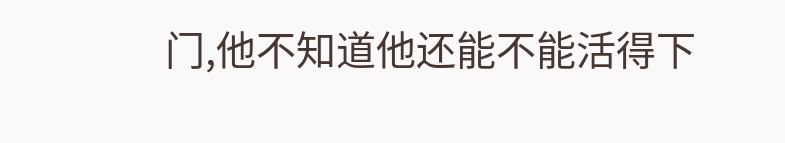门,他不知道他还能不能活得下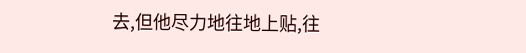去,但他尽力地往地上贴,往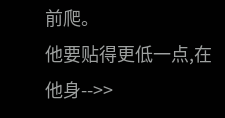前爬。
他要贴得更低一点,在他身-->>